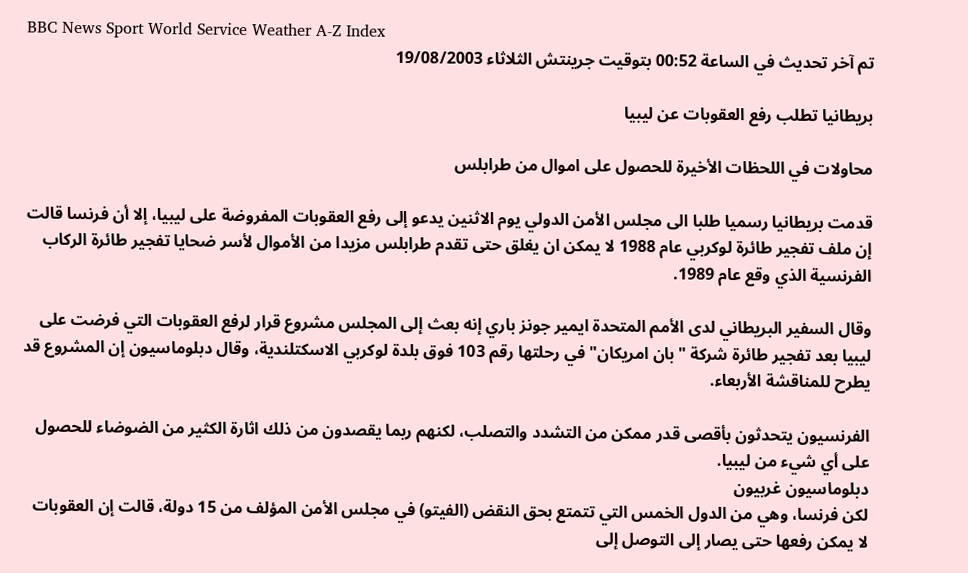BBC News Sport World Service Weather A-Z Index
تم آخر تحديث في الساعة 00:52 بتوقيت جرينتش الثلاثاء 19/08/2003

بريطانيا تطلب رفع العقوبات عن ليبيا

محاولات في اللحظات الأخيرة للحصول على اموال من طرابلس

قدمت بريطانيا رسميا طلبا الى مجلس الأمن الدولي يوم الاثنين يدعو إلى رفع العقوبات المفروضة على ليبيا، إلا أن فرنسا قالت إن ملف تفجير طائرة لوكربي عام 1988 لا يمكن ان يغلق حتى تقدم طرابلس مزيدا من الأموال لأسر ضحايا تفجير طائرة الركاب الفرنسية الذي وقع عام 1989.

وقال السفير البريطاني لدى الأمم المتحدة ايمير جونز باري إنه بعث إلى المجلس مشروع قرار لرفع العقوبات التي فرضت على ليبيا بعد تفجير طائرة شركة "بان امريكان" في رحلتها رقم 103 فوق بلدة لوكربي الاسكتلندية، وقال دبلوماسيون إن المشروع قد يطرح للمناقشة الأربعاء.

الفرنسيون يتحدثون بأقصى قدر ممكن من التشدد والتصلب، لكنهم ربما يقصدون من ذلك اثارة الكثير من الضوضاء للحصول على أي شيء من ليبيا.
دبلوماسيون غربيون
لكن فرنسا، وهي من الدول الخمس التي تتمتع بحق النقض (الفيتو) في مجلس الأمن المؤلف من 15 دولة، قالت إن العقوبات لا يمكن رفعها حتى يصار إلى التوصل إلى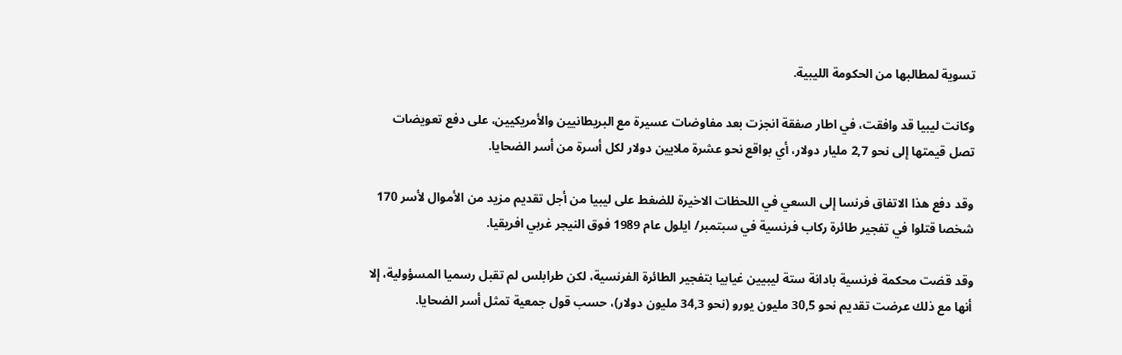تسوية لمطالبها من الحكومة الليبية.

وكانت ليبيا قد وافقت، في اطار صفقة انجزت بعد مفاوضات عسيرة مع البريطانيين والأمريكيين، على دفع تعويضات تصل قيمتها إلى نحو 2,7 مليار دولار، أي بواقع نحو عشرة ملايين دولار لكل أسرة من أسر الضحايا.

وقد دفع هذا الاتفاق فرنسا إلى السعي في اللحظات الاخيرة للضغط على ليبيا من أجل تقديم مزيد من الأموال لأسر 170 شخصا قتلوا في تفجير طائرة ركاب فرنسية في سبتمبر/ ايلول عام 1989 فوق النيجر غربي افريقيا.

وقد قضت محكمة فرنسية بادانة ستة ليبيين غيابيا بتفجير الطائرة الفرنسية، لكن طرابلس لم تقبل رسميا المسؤولية، إلا أنها مع ذلك عرضت تقديم نحو 30,5 مليون يورو (نحو 34,3 مليون دولار)، حسب قول جمعية تمثل أسر الضحايا.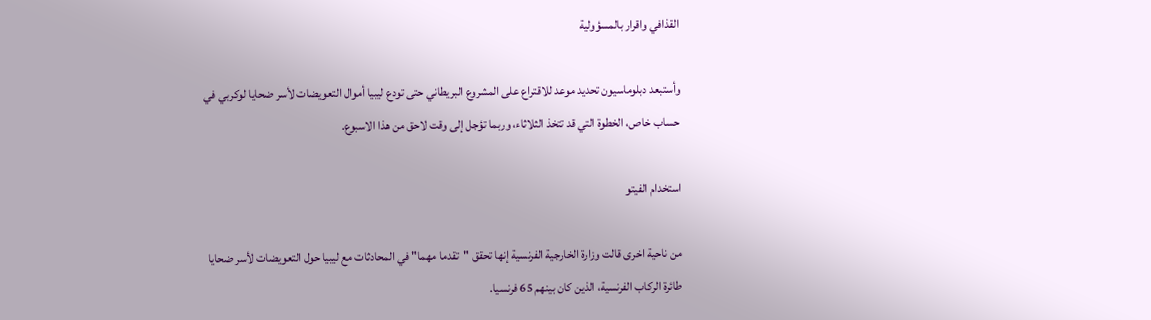القذافي واقرار بالمسؤولية

وأستبعد دبلوماسيون تحديد موعد للاقتراع على المشروع البريطاني حتى تودع ليبيا أموال التعويضات لأسر ضحايا لوكربي في حساب خاص، الخطوة التي قد تتخذ الثلاثاء، وربما تؤجل إلى وقت لاحق من هذا الاسبوع.

استخدام الفيتو

من ناحية اخرى قالت وزارة الخارجية الفرنسية إنها تحقق "تقدما مهما" في المحادثات مع ليبيا حول التعويضات لأسر ضحايا طائرة الركاب الفرنسية، الذين كان بينهم 65 فرنسيا.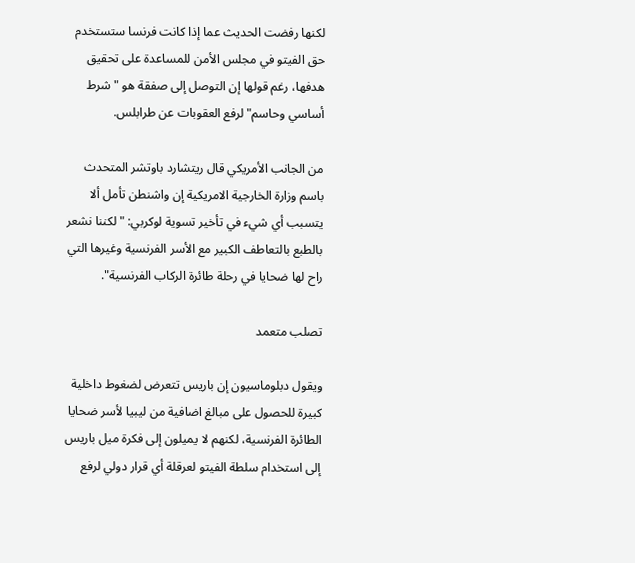لكنها رفضت الحديث عما إذا كانت فرنسا ستستخدم حق الفيتو في مجلس الأمن للمساعدة على تحقيق هدفها، رغم قولها إن التوصل إلى صفقة هو "شرط أساسي وحاسم" لرفع العقوبات عن طرابلس.

من الجانب الأمريكي قال ريتشارد باوتشر المتحدث باسم وزارة الخارجية الامريكية إن واشنطن تأمل ألا يتسبب أي شيء في تأخير تسوية لوكربي: "لكننا نشعر بالطبع بالتعاطف الكبير مع الأسر الفرنسية وغيرها التي راح لها ضحايا في رحلة طائرة الركاب الفرنسية".

تصلب متعمد

ويقول دبلوماسيون إن باريس تتعرض لضغوط داخلية كبيرة للحصول على مبالغ اضافية من ليبيا لأسر ضحايا الطائرة الفرنسية، لكنهم لا يميلون إلى فكرة ميل باريس إلى استخدام سلطة الفيتو لعرقلة أي قرار دولي لرفع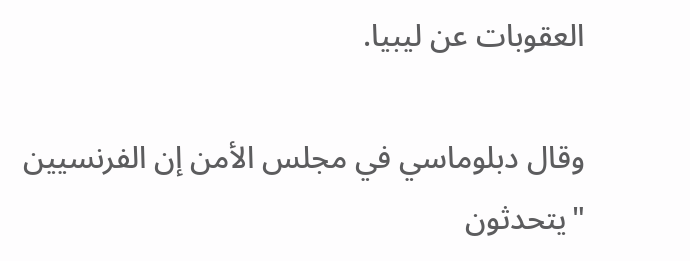العقوبات عن ليبيا.

وقال دبلوماسي في مجلس الأمن إن الفرنسيين "يتحدثون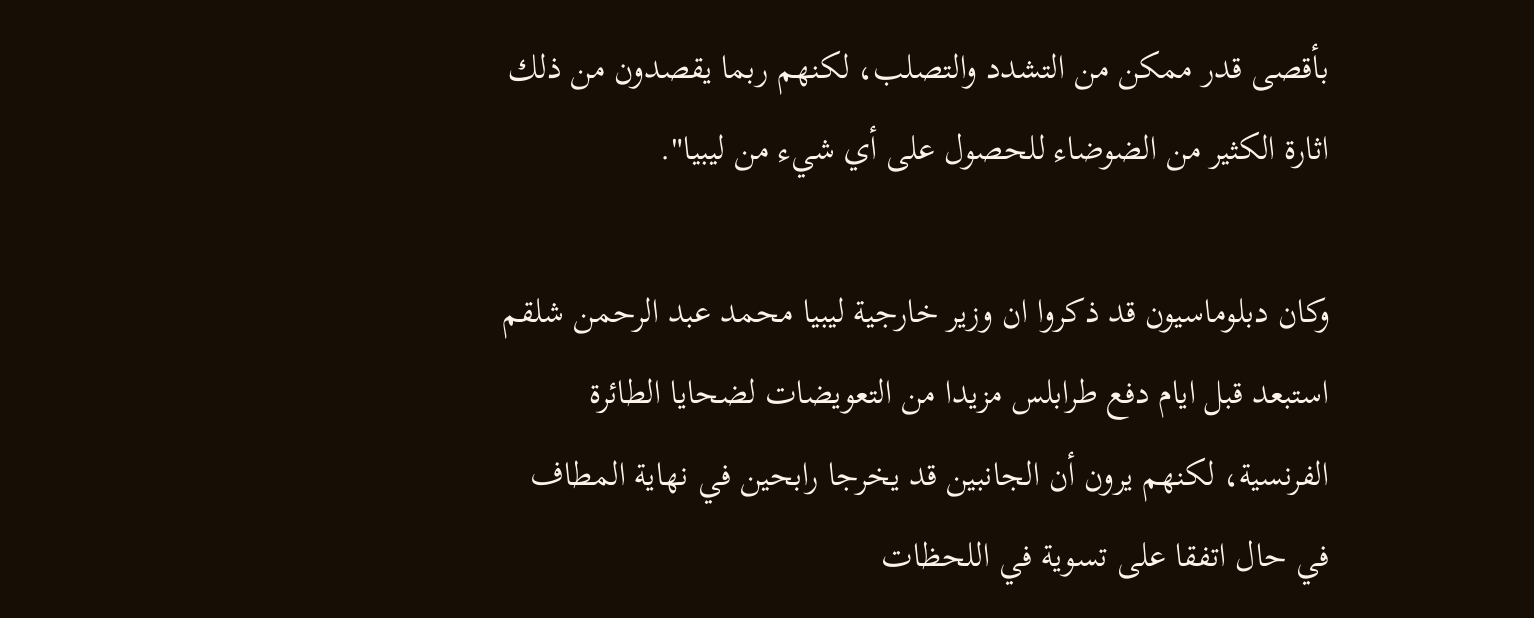بأقصى قدر ممكن من التشدد والتصلب، لكنهم ربما يقصدون من ذلك اثارة الكثير من الضوضاء للحصول على أي شيء من ليبيا".

وكان دبلوماسيون قد ذكروا ان وزير خارجية ليبيا محمد عبد الرحمن شلقم استبعد قبل ايام دفع طرابلس مزيدا من التعويضات لضحايا الطائرة الفرنسية، لكنهم يرون أن الجانبين قد يخرجا رابحين في نهاية المطاف في حال اتفقا على تسوية في اللحظات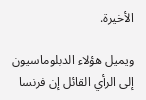الأخيرة.

ويميل هؤلاء الدبلوماسيون إلى الرأي القائل إن فرنسا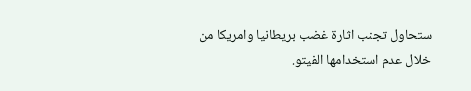ستحاول تجنب اثارة غضب بريطانيا وامريكا من خلال عدم استخدامها الفيتو.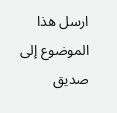ارسل هذا الموضوع إلى صديق